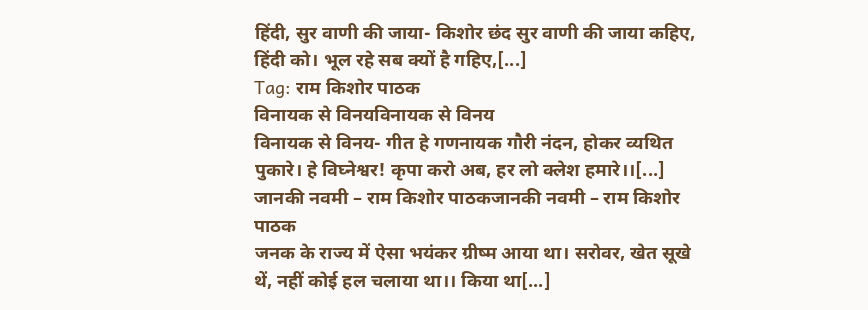हिंदी, सुर वाणी की जाया- किशोर छंद सुर वाणी की जाया कहिए, हिंदी को। भूल रहे सब क्यों है गहिए,[...]
Tag: राम किशोर पाठक
विनायक से विनयविनायक से विनय
विनायक से विनय- गीत हे गणनायक गौरी नंदन, होकर व्यथित पुकारे। हे विघ्नेश्वर! कृपा करो अब, हर लो क्लेश हमारे।।[...]
जानकी नवमी – राम किशोर पाठकजानकी नवमी – राम किशोर पाठक
जनक के राज्य में ऐसा भयंकर ग्रीष्म आया था। सरोवर, खेत सूखे थें, नहीं कोई हल चलाया था।। किया था[...]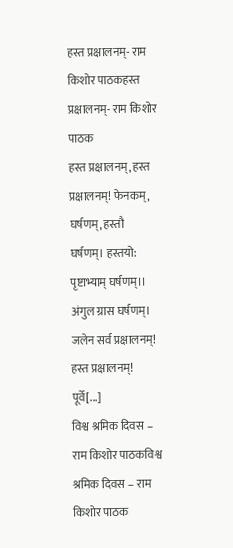हस्त प्रक्षालनम्- राम किशोर पाठकहस्त प्रक्षालनम्- राम किशोर पाठक
हस्त प्रक्षालनम्, हस्त प्रक्षालनम्! फेनकम्, घर्षणम्, हस्तौ घर्षणम्। हस्तयो: पृष्टाभ्याम् घर्षणम्।। अंगुल ग्रास घर्षणम्। जलेन सर्व प्रक्षालनम्! हस्त प्रक्षालनम्! पूर्वे[...]
विश्व श्रमिक दिवस – राम किशोर पाठकविश्व श्रमिक दिवस – राम किशोर पाठक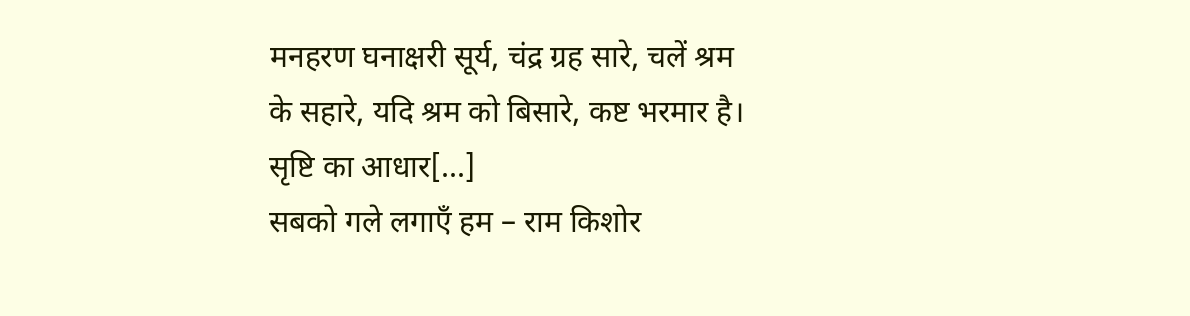मनहरण घनाक्षरी सूर्य, चंद्र ग्रह सारे, चलें श्रम के सहारे, यदि श्रम को बिसारे, कष्ट भरमार है। सृष्टि का आधार[...]
सबको गले लगाएँ हम – राम किशोर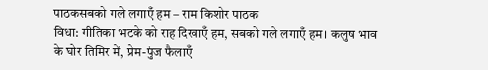पाठकसबको गले लगाएँ हम – राम किशोर पाठक
विधा: गीतिका भटके को राह दिखाएँ हम, सबको गले लगाएँ हम। कलुष भाव के घोर तिमिर में, प्रेम-पुंज फैलाएँ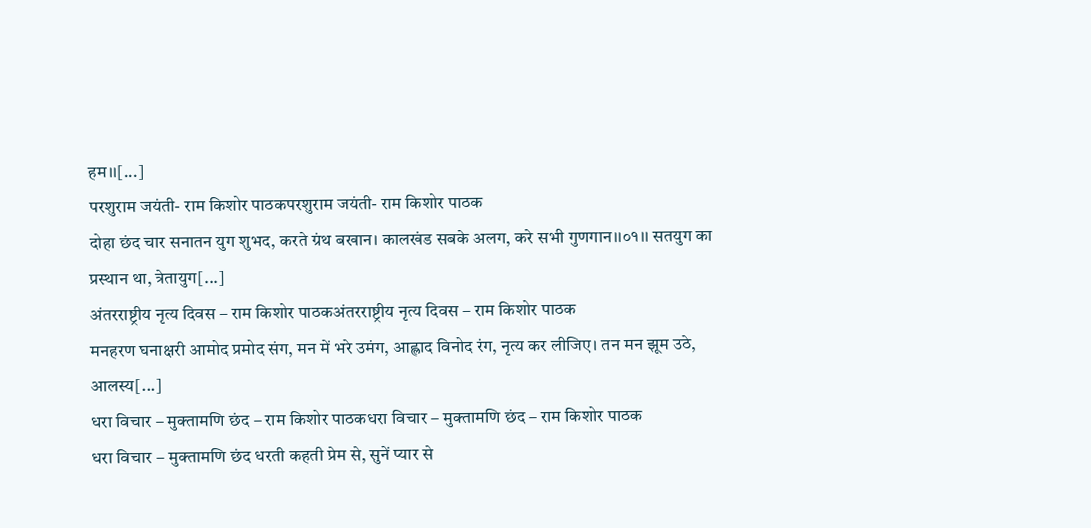हम।।[...]
परशुराम जयंती- राम किशोर पाठकपरशुराम जयंती- राम किशोर पाठक
दोहा छंद चार सनातन युग शुभद, करते ग्रंथ बखान। कालखंड सबके अलग, करे सभी गुणगान।।०१।। सतयुग का प्रस्थान था, त्रेतायुग[...]
अंतरराष्ट्रीय नृत्य दिवस – राम किशोर पाठकअंतरराष्ट्रीय नृत्य दिवस – राम किशोर पाठक
मनहरण घनाक्षरी आमोद प्रमोद संग, मन में भरे उमंग, आह्लाद विनोद रंग, नृत्य कर लीजिए। तन मन झूम उठे, आलस्य[...]
धरा विचार – मुक्तामणि छंद – राम किशोर पाठकधरा विचार – मुक्तामणि छंद – राम किशोर पाठक
धरा विचार – मुक्तामणि छंद धरती कहती प्रेम से, सुनें प्यार से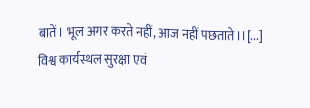बातें। भूल अगर करते नहीं, आज नहीं पछताते।।[...]
विश्व कार्यस्थल सुरक्षा एवं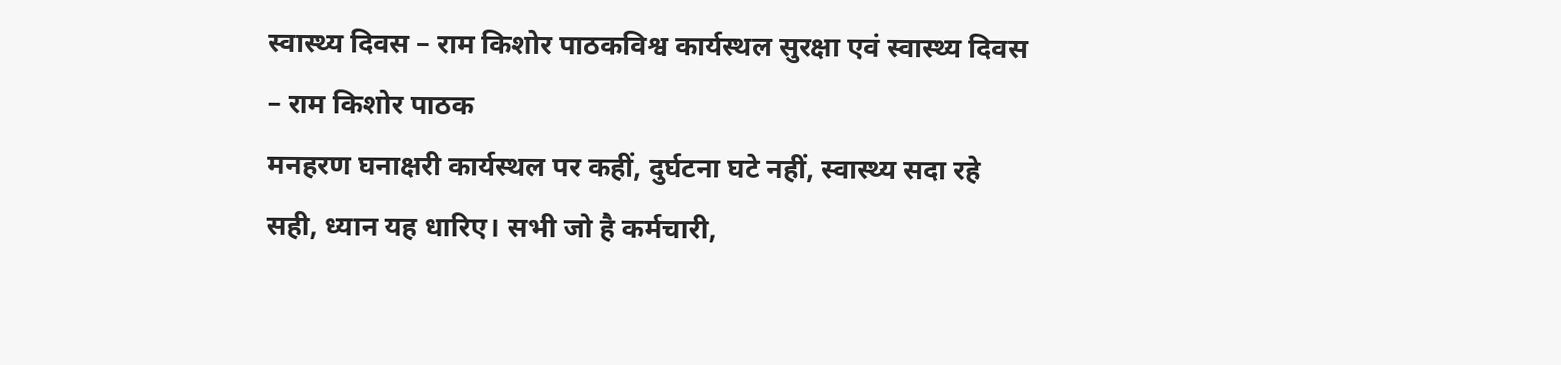स्वास्थ्य दिवस – राम किशोर पाठकविश्व कार्यस्थल सुरक्षा एवं स्वास्थ्य दिवस – राम किशोर पाठक
मनहरण घनाक्षरी कार्यस्थल पर कहीं, दुर्घटना घटे नहीं, स्वास्थ्य सदा रहे सही, ध्यान यह धारिए। सभी जो है कर्मचारी,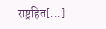राष्ट्रहित[...]